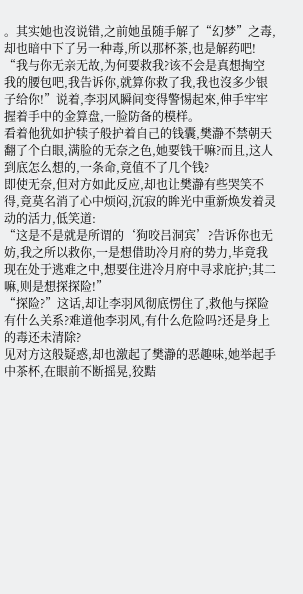。其实她也沒说错,之前她虽随手解了“幻梦”之毒,却也暗中下了另一种毒,所以那杯茶,也是解药吧!
“我与你无亲无故,为何要救我?该不会是真想掏空我的腰包吧,我告诉你,就算你救了我,我也沒多少银子给你!”说着,李羽风瞬间变得警惕起來,伸手牢牢握着手中的金算盘,一脸防备的模样。
看着他犹如护犊子般护着自己的钱囊,樊瀞不禁朝天翻了个白眼,满脸的无奈之色,她要钱干嘛?而且,这人到底怎么想的,一条命,竟值不了几个钱?
即使无奈,但对方如此反应,却也让樊瀞有些哭笑不得,竟莫名消了心中烦闷,沉寂的眸光中重新焕发着灵动的活力,低笑道:
“这是不是就是所谓的‘狗咬吕洞宾’?告诉你也无妨,我之所以救你,一是想借助冷月府的势力,毕竟我现在处于逃难之中,想要住进冷月府中寻求庇护;其二嘛,则是想探探险!”
“探险?”这话,却让李羽风彻底愣住了,救他与探险有什么关系?难道他李羽风,有什么危险吗?还是身上的毒还未清除?
见对方这般疑惑,却也激起了樊瀞的恶趣味,她举起手中茶杯,在眼前不断摇晃,狡黠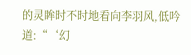的灵眸时不时地看向李羽风,低吟道:“‘幻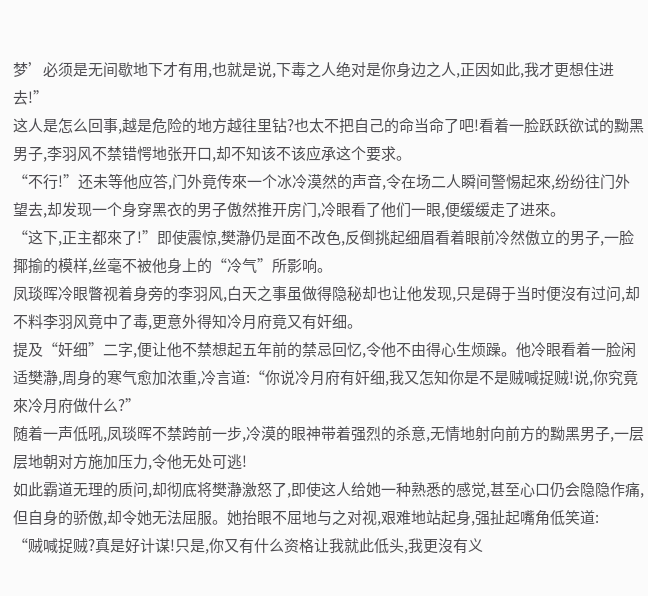梦’必须是无间歇地下才有用,也就是说,下毒之人绝对是你身边之人,正因如此,我才更想住进去!”
这人是怎么回事,越是危险的地方越往里钻?也太不把自己的命当命了吧!看着一脸跃跃欲试的黝黑男子,李羽风不禁错愕地张开口,却不知该不该应承这个要求。
“不行!”还未等他应答,门外竟传來一个冰冷漠然的声音,令在场二人瞬间警惕起來,纷纷往门外望去,却发现一个身穿黑衣的男子傲然推开房门,冷眼看了他们一眼,便缓缓走了进來。
“这下,正主都來了!”即使震惊,樊瀞仍是面不改色,反倒挑起细眉看着眼前冷然傲立的男子,一脸揶揄的模样,丝毫不被他身上的“冷气”所影响。
凤琰晖冷眼瞥视着身旁的李羽风,白天之事虽做得隐秘却也让他发现,只是碍于当时便沒有过问,却不料李羽风竟中了毒,更意外得知冷月府竟又有奸细。
提及“奸细”二字,便让他不禁想起五年前的禁忌回忆,令他不由得心生烦躁。他冷眼看着一脸闲适樊瀞,周身的寒气愈加浓重,冷言道:“你说冷月府有奸细,我又怎知你是不是贼喊捉贼!说,你究竟來冷月府做什么?”
随着一声低吼,凤琰晖不禁跨前一步,冷漠的眼神带着强烈的杀意,无情地射向前方的黝黑男子,一层层地朝对方施加压力,令他无处可逃!
如此霸道无理的质问,却彻底将樊瀞激怒了,即使这人给她一种熟悉的感觉,甚至心口仍会隐隐作痛,但自身的骄傲,却令她无法屈服。她抬眼不屈地与之对视,艰难地站起身,强扯起嘴角低笑道:
“贼喊捉贼?真是好计谋!只是,你又有什么资格让我就此低头,我更沒有义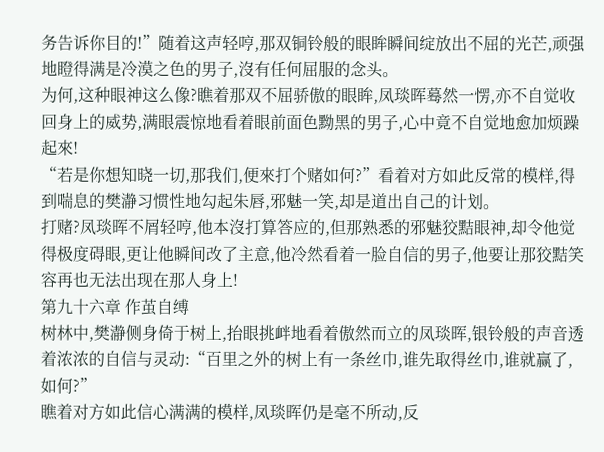务告诉你目的!”随着这声轻哼,那双铜铃般的眼眸瞬间绽放出不屈的光芒,顽强地瞪得满是冷漠之色的男子,沒有任何屈服的念头。
为何,这种眼神这么像?瞧着那双不屈骄傲的眼眸,凤琰晖蓦然一愣,亦不自觉收回身上的威势,满眼震惊地看着眼前面色黝黑的男子,心中竟不自觉地愈加烦躁起來!
“若是你想知晓一切,那我们,便來打个赌如何?”看着对方如此反常的模样,得到喘息的樊瀞习惯性地勾起朱唇,邪魅一笑,却是道出自己的计划。
打赌?凤琰晖不屑轻哼,他本沒打算答应的,但那熟悉的邪魅狡黠眼神,却令他觉得极度碍眼,更让他瞬间改了主意,他冷然看着一脸自信的男子,他要让那狡黠笑容再也无法出现在那人身上!
第九十六章 作茧自缚
树林中,樊瀞侧身倚于树上,抬眼挑衅地看着傲然而立的凤琰晖,银铃般的声音透着浓浓的自信与灵动:“百里之外的树上有一条丝巾,谁先取得丝巾,谁就赢了,如何?”
瞧着对方如此信心满满的模样,凤琰晖仍是毫不所动,反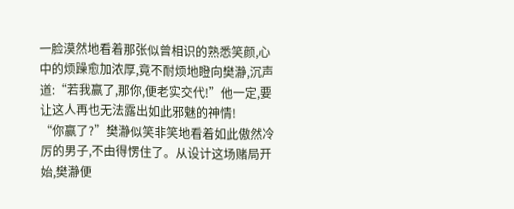一脸漠然地看着那张似曾相识的熟悉笑颜,心中的烦躁愈加浓厚,竟不耐烦地瞪向樊瀞,沉声道:“若我赢了,那你,便老实交代!”他一定,要让这人再也无法露出如此邪魅的神情!
“你赢了?”樊瀞似笑非笑地看着如此傲然冷厉的男子,不由得愣住了。从设计这场赌局开始,樊瀞便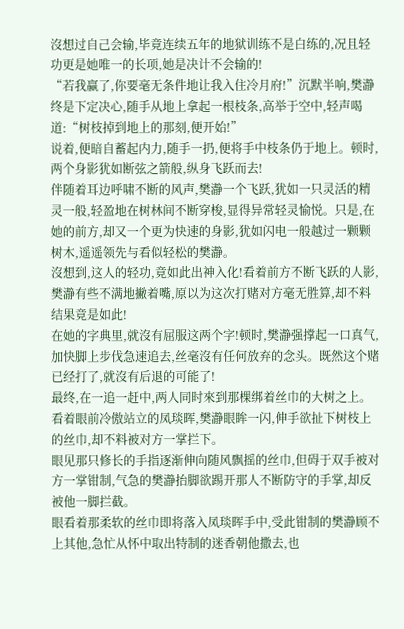沒想过自己会输,毕竟连续五年的地狱训练不是白练的,况且轻功更是她唯一的长项,她是决计不会输的!
“若我赢了,你要毫无条件地让我入住冷月府!”沉默半响,樊瀞终是下定决心,随手从地上拿起一根枝条,高举于空中,轻声喝道:“树枝掉到地上的那刻,便开始!”
说着,便暗自蓄起内力,随手一扔,便将手中枝条仍于地上。顿时,两个身影犹如断弦之箭般,纵身飞跃而去!
伴随着耳边呼啸不断的风声,樊瀞一个飞跃,犹如一只灵活的精灵一般,轻盈地在树林间不断穿梭,显得异常轻灵愉悦。只是,在她的前方,却又一个更为快速的身影,犹如闪电一般越过一颗颗树木,遥遥领先与看似轻松的樊瀞。
沒想到,这人的轻功,竟如此出神入化!看着前方不断飞跃的人影,樊瀞有些不满地撇着嘴,原以为这次打赌对方毫无胜算,却不料结果竟是如此!
在她的字典里,就沒有屈服这两个字!顿时,樊瀞强撑起一口真气,加快脚上步伐急速追去,丝毫沒有任何放弃的念头。既然这个赌已经打了,就沒有后退的可能了!
最终,在一追一赶中,两人同时來到那棵绑着丝巾的大树之上。看着眼前冷傲站立的凤琰晖,樊瀞眼眸一闪,伸手欲扯下树枝上的丝巾,却不料被对方一掌拦下。
眼见那只修长的手指逐渐伸向随风飘摇的丝巾,但碍于双手被对方一掌钳制,气急的樊瀞抬脚欲踢开那人不断防守的手掌,却反被他一脚拦截。
眼看着那柔软的丝巾即将落入凤琰晖手中,受此钳制的樊瀞顾不上其他,急忙从怀中取出特制的迷香朝他撒去,也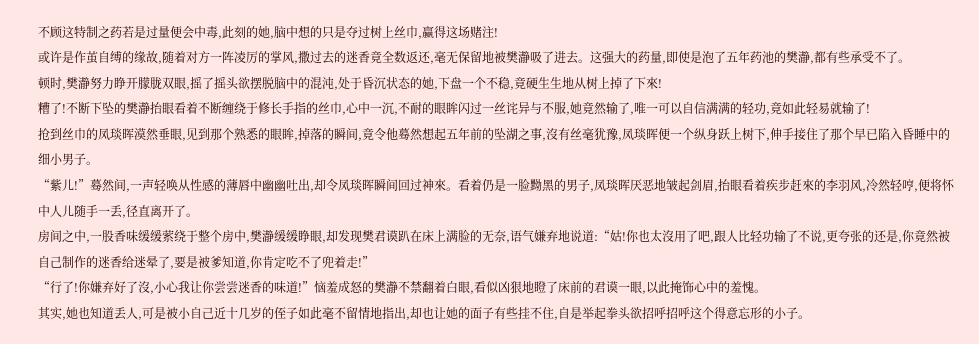不顾这特制之药若是过量便会中毒,此刻的她,脑中想的只是夺过树上丝巾,赢得这场赌注!
或许是作茧自缚的缘故,随着对方一阵凌厉的掌风,撒过去的迷香竟全数返还,毫无保留地被樊瀞吸了进去。这强大的药量,即使是泡了五年药池的樊瀞,都有些承受不了。
顿时,樊瀞努力睁开朦胧双眼,摇了摇头欲摆脱脑中的混沌,处于昏沉状态的她,下盘一个不稳,竟硬生生地从树上掉了下來!
糟了!不断下坠的樊瀞抬眼看着不断缠绕于修长手指的丝巾,心中一沉,不耐的眼眸闪过一丝诧异与不服,她竟然输了,唯一可以自信满满的轻功,竟如此轻易就输了!
抢到丝巾的凤琰晖漠然垂眼,见到那个熟悉的眼眸,掉落的瞬间,竟令他蓦然想起五年前的坠湖之事,沒有丝毫犹豫,凤琰晖便一个纵身跃上树下,伸手接住了那个早已陷入昏睡中的细小男子。
“紫儿!”蓦然间,一声轻唤从性感的薄唇中幽幽吐出,却令凤琰晖瞬间回过神來。看着仍是一脸黝黑的男子,凤琰晖厌恶地皱起剑眉,抬眼看着疾步赶來的李羽风,冷然轻哼,便将怀中人儿随手一丢,径直离开了。
房间之中,一股香味缓缓萦绕于整个房中,樊瀞缓缓睁眼,却发现樊君谟趴在床上满脸的无奈,语气嫌弃地说道:“姑!你也太沒用了吧,跟人比轻功输了不说,更夸张的还是,你竟然被自己制作的迷香给迷晕了,要是被爹知道,你肯定吃不了兜着走!”
“行了!你嫌弃好了沒,小心我让你尝尝迷香的味道!”恼羞成怒的樊瀞不禁翻着白眼,看似凶狠地瞪了床前的君谟一眼,以此掩饰心中的羞愧。
其实,她也知道丢人,可是被小自己近十几岁的侄子如此毫不留情地指出,却也让她的面子有些挂不住,自是举起拳头欲招呼招呼这个得意忘形的小子。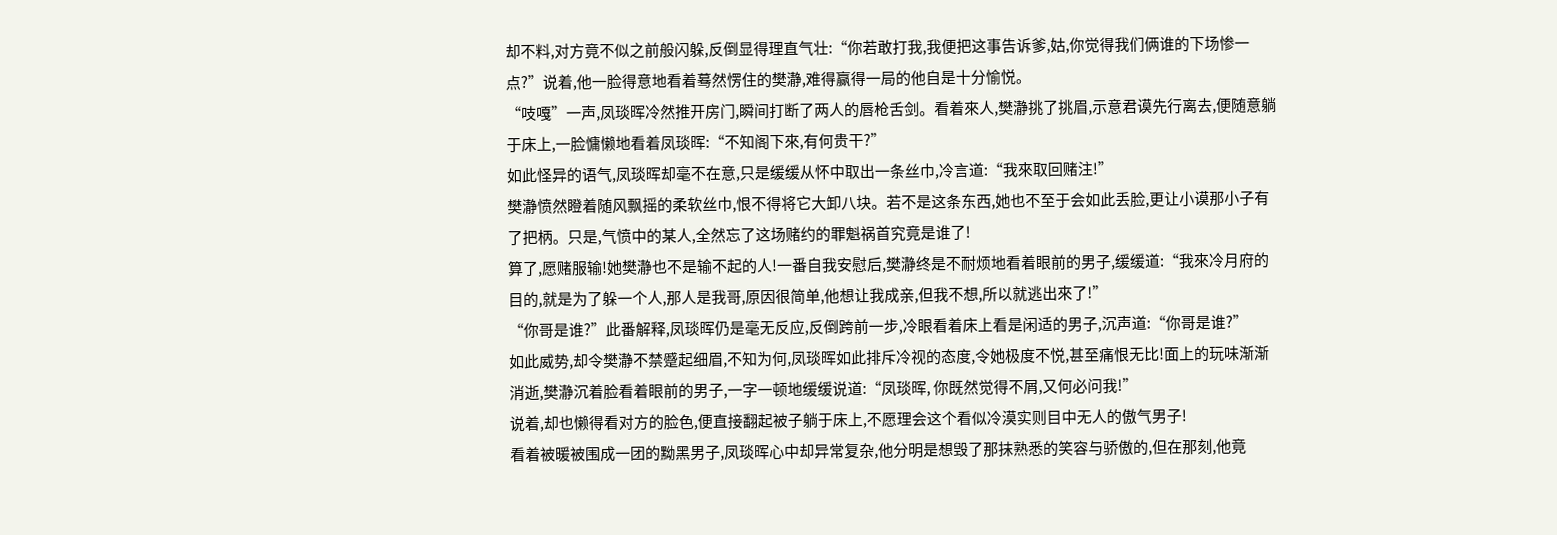却不料,对方竟不似之前般闪躲,反倒显得理直气壮:“你若敢打我,我便把这事告诉爹,姑,你觉得我们俩谁的下场惨一点?”说着,他一脸得意地看着蓦然愣住的樊瀞,难得赢得一局的他自是十分愉悦。
“吱嘎”一声,凤琰晖冷然推开房门,瞬间打断了两人的唇枪舌剑。看着來人,樊瀞挑了挑眉,示意君谟先行离去,便随意躺于床上,一脸慵懒地看着凤琰晖:“不知阁下來,有何贵干?”
如此怪异的语气,凤琰晖却毫不在意,只是缓缓从怀中取出一条丝巾,冷言道:“我來取回赌注!”
樊瀞愤然瞪着随风飘摇的柔软丝巾,恨不得将它大卸八块。若不是这条东西,她也不至于会如此丢脸,更让小谟那小子有了把柄。只是,气愤中的某人,全然忘了这场赌约的罪魁祸首究竟是谁了!
算了,愿赌服输!她樊瀞也不是输不起的人!一番自我安慰后,樊瀞终是不耐烦地看着眼前的男子,缓缓道:“我來冷月府的目的,就是为了躲一个人,那人是我哥,原因很简单,他想让我成亲,但我不想,所以就逃出來了!”
“你哥是谁?”此番解释,凤琰晖仍是毫无反应,反倒跨前一步,冷眼看着床上看是闲适的男子,沉声道:“你哥是谁?”
如此威势,却令樊瀞不禁蹙起细眉,不知为何,凤琰晖如此排斥冷视的态度,令她极度不悦,甚至痛恨无比!面上的玩味渐渐消逝,樊瀞沉着脸看着眼前的男子,一字一顿地缓缓说道:“凤琰晖, 你既然觉得不屑,又何必问我!”
说着,却也懒得看对方的脸色,便直接翻起被子躺于床上,不愿理会这个看似冷漠实则目中无人的傲气男子!
看着被暖被围成一团的黝黑男子,凤琰晖心中却异常复杂,他分明是想毁了那抹熟悉的笑容与骄傲的,但在那刻,他竟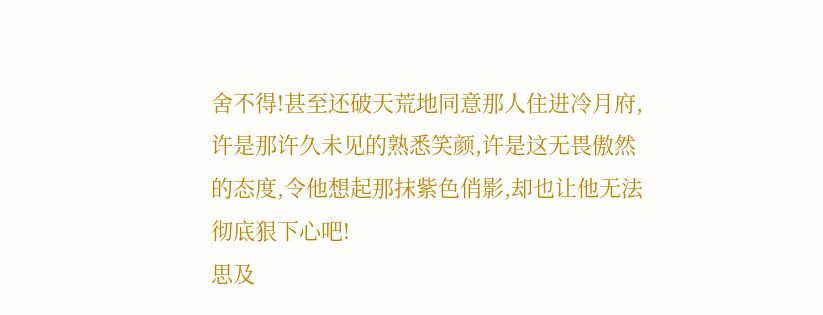舍不得!甚至还破天荒地同意那人住进冷月府,许是那许久未见的熟悉笑颜,许是这无畏傲然的态度,令他想起那抹紫色俏影,却也让他无法彻底狠下心吧!
思及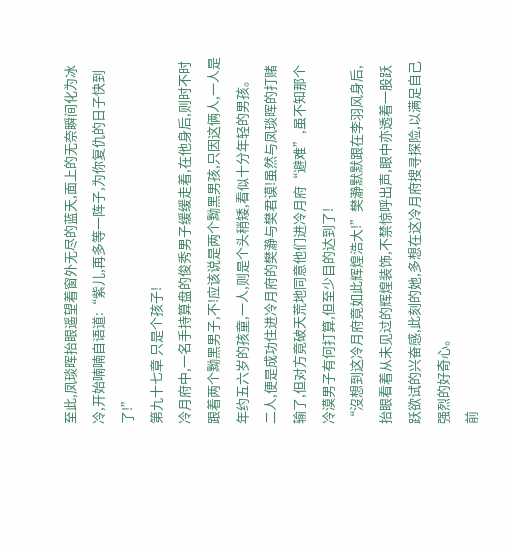至此,凤琰晖抬眼遥望着窗外无尽的蓝天,面上的无奈瞬间化为冰冷,开始喃喃自语道:“紫儿,再多等一阵子,为你复仇的日子快到了!”
第九十七章 只是个孩子!
冷月府中,一名手持算盘的俊秀男子缓缓走着,在他身后,则时不时跟着两个黝黑男子,不!应该说是两个黝黑男孩,只因这俩人,一人是年约五六岁的孩童,一人,则是个头稍矮,看似十分年轻的男孩。
二人,便是成功住进冷月府的樊瀞与樊君谟!虽然与凤琰晖的打赌输了,但对方竟破天荒地同意他们进冷月府“避难”,虽不知那个冷漠男子有何打算,但至少目的达到了!
“沒想到这冷月府竟如此辉煌浩大!”樊瀞默默跟在李羽风身后,抬眼看着从未见过的辉煌装饰,不禁惊呼出声,眼中亦透着一股跃跃欲试的兴奋感,此刻的她,多想在这冷月府搜寻探险,以满足自己强烈的好奇心。
前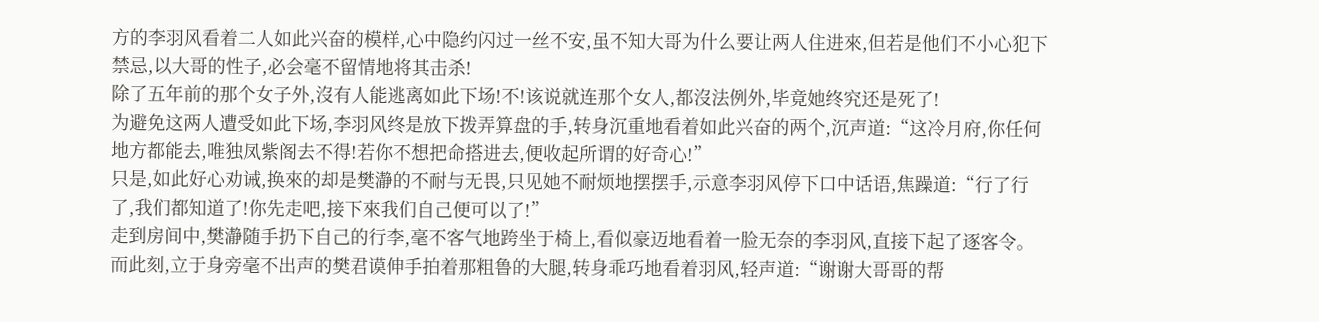方的李羽风看着二人如此兴奋的模样,心中隐约闪过一丝不安,虽不知大哥为什么要让两人住进來,但若是他们不小心犯下禁忌,以大哥的性子,必会毫不留情地将其击杀!
除了五年前的那个女子外,沒有人能逃离如此下场!不!该说就连那个女人,都沒法例外,毕竟她终究还是死了!
为避免这两人遭受如此下场,李羽风终是放下拨弄算盘的手,转身沉重地看着如此兴奋的两个,沉声道:“这冷月府,你任何地方都能去,唯独凤紫阁去不得!若你不想把命搭进去,便收起所谓的好奇心!”
只是,如此好心劝诫,换來的却是樊瀞的不耐与无畏,只见她不耐烦地摆摆手,示意李羽风停下口中话语,焦躁道:“行了行了,我们都知道了!你先走吧,接下來我们自己便可以了!”
走到房间中,樊瀞随手扔下自己的行李,毫不客气地跨坐于椅上,看似豪迈地看着一脸无奈的李羽风,直接下起了逐客令。
而此刻,立于身旁毫不出声的樊君谟伸手拍着那粗鲁的大腿,转身乖巧地看着羽风,轻声道:“谢谢大哥哥的帮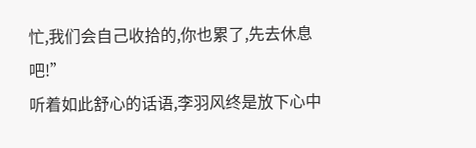忙,我们会自己收拾的,你也累了,先去休息吧!”
听着如此舒心的话语,李羽风终是放下心中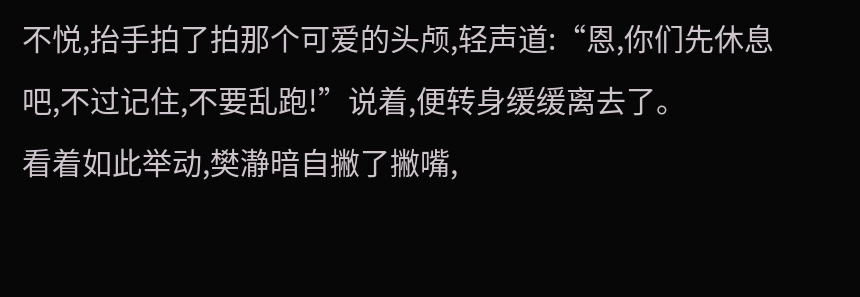不悦,抬手拍了拍那个可爱的头颅,轻声道:“恩,你们先休息吧,不过记住,不要乱跑!”说着,便转身缓缓离去了。
看着如此举动,樊瀞暗自撇了撇嘴,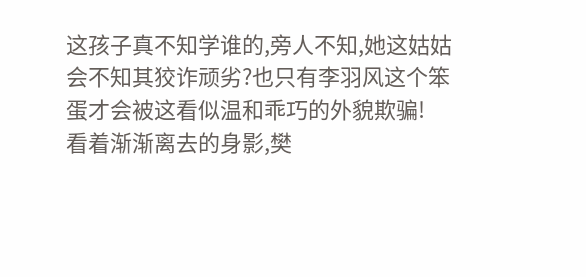这孩子真不知学谁的,旁人不知,她这姑姑会不知其狡诈顽劣?也只有李羽风这个笨蛋才会被这看似温和乖巧的外貌欺骗!
看着渐渐离去的身影,樊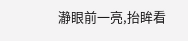瀞眼前一亮,抬眸看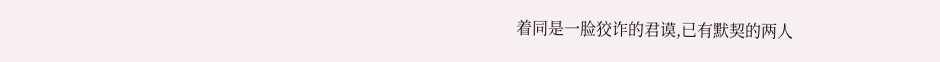着同是一脸狡诈的君谟,已有默契的两人